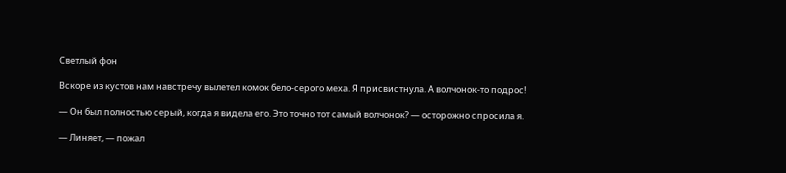Светлый фон

Вскоре из кустов нам навстречу вылетел комок бело-серого меха. Я присвистнула. А волчонок-то подрос!

— Он был полностью серый, когда я видела его. Это точно тот самый волчонок? — осторожно спросила я.

— Линяет, — пожал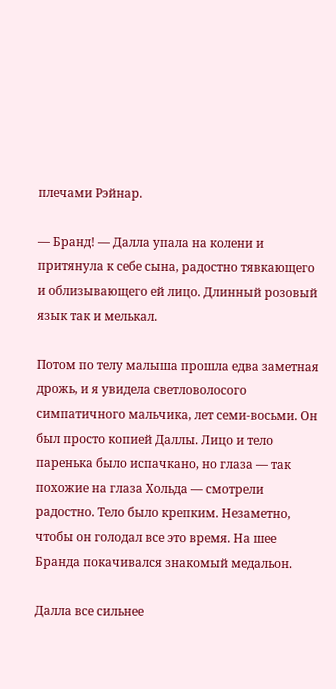плечами Рэйнар.

— Бранд! — Далла упала на колени и притянула к себе сына, радостно тявкающего и облизывающего ей лицо. Длинный розовый язык так и мелькал.

Потом по телу малыша прошла едва заметная дрожь, и я увидела светловолосого симпатичного мальчика, лет семи-восьми. Он был просто копией Даллы. Лицо и тело паренька было испачкано, но глаза — так похожие на глаза Хольда — смотрели радостно. Тело было крепким. Незаметно, чтобы он голодал все это время. На шее Бранда покачивался знакомый медальон.

Далла все сильнее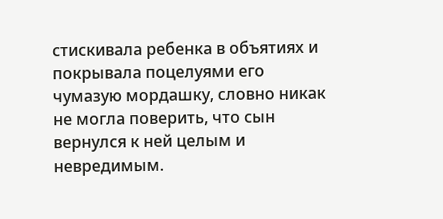стискивала ребенка в объятиях и покрывала поцелуями его чумазую мордашку, словно никак не могла поверить, что сын вернулся к ней целым и невредимым.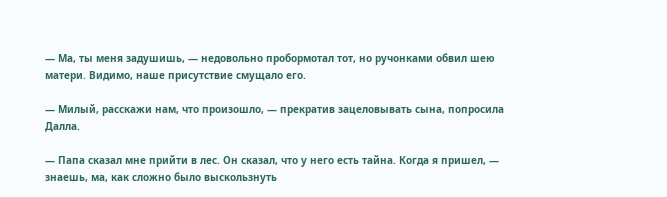— Ма, ты меня задушишь, — недовольно пробормотал тот, но ручонками обвил шею матери. Видимо, наше присутствие смущало его.

— Милый, расскажи нам, что произошло, — прекратив зацеловывать сына, попросила Далла.

— Папа сказал мне прийти в лес. Он сказал, что у него есть тайна. Когда я пришел, — знаешь, ма, как сложно было выскользнуть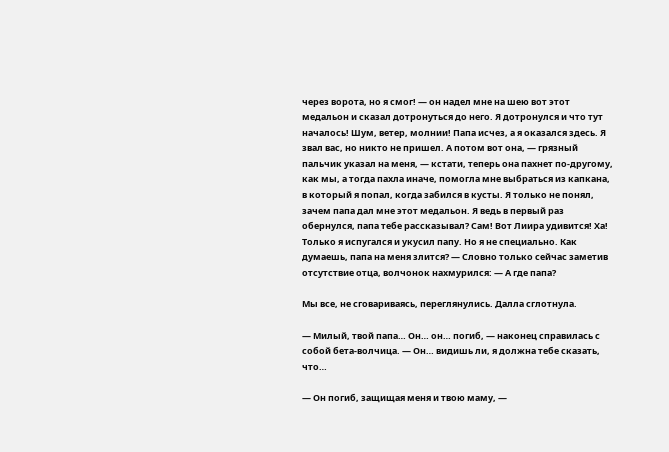через ворота, но я смог! — он надел мне на шею вот этот медальон и сказал дотронуться до него. Я дотронулся и что тут началось! Шум, ветер, молнии! Папа исчез, а я оказался здесь. Я звал вас, но никто не пришел. А потом вот она, — грязный пальчик указал на меня, — кстати, теперь она пахнет по-другому, как мы, а тогда пахла иначе, помогла мне выбраться из капкана, в который я попал, когда забился в кусты. Я только не понял, зачем папа дал мне этот медальон. Я ведь в первый раз обернулся, папа тебе рассказывал? Сам! Вот Лиира удивится! Ха! Только я испугался и укусил папу. Но я не специально. Как думаешь, папа на меня злится? — Словно только сейчас заметив отсутствие отца, волчонок нахмурился: — А где папа?

Мы все, не сговариваясь, переглянулись. Далла сглотнула.

— Милый, твой папа… Он… он… погиб, — наконец справилась с собой бета-волчица. — Он… видишь ли, я должна тебе сказать, что…

— Он погиб, защищая меня и твою маму, —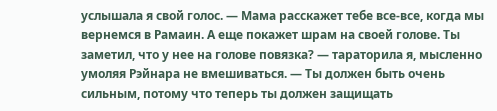услышала я свой голос. — Мама расскажет тебе все-все, когда мы вернемся в Рамаин. А еще покажет шрам на своей голове. Ты заметил, что у нее на голове повязка? — тараторила я, мысленно умоляя Рэйнара не вмешиваться. — Ты должен быть очень сильным, потому что теперь ты должен защищать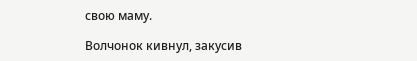свою маму.

Волчонок кивнул, закусив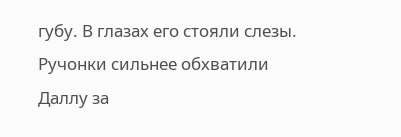губу. В глазах его стояли слезы. Ручонки сильнее обхватили Даллу за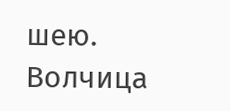шею. Волчица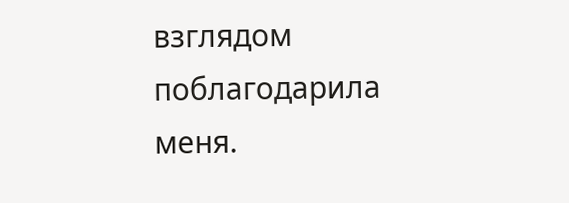взглядом поблагодарила меня.